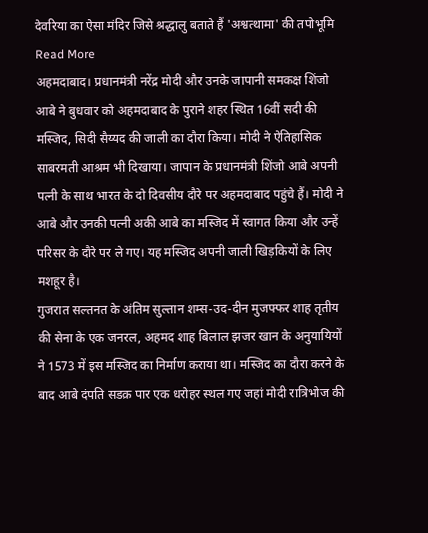देवरिया का ऐसा मंदिर जिसे श्रद्धालु बताते हैं 'अश्वत्थामा' की तपोभूमि
Read More
अहमदाबाद। प्रधानमंत्री नरेंद्र मोदी और उनके जापानी समकक्ष शिंजो आबे ने बुधवार को अहमदाबाद के पुराने शहर स्थित 16वीं सदी की मस्जिद, सिदी सैय्यद की जाली का दौरा किया। मोदी ने ऐतिहासिक साबरमती आश्रम भी दिखाया। जापान के प्रधानमंत्री शिंजो आबे अपनी पत्नी के साथ भारत के दो दिवसीय दौरे पर अहमदाबाद पहुंचे हैं। मोदी ने आबे और उनकी पत्नी अकी आबे का मस्जिद में स्वागत किया और उन्हें परिसर के दौरे पर ले गए। यह मस्जिद अपनी जाली खिड़कियों के लिए मशहूर है।
गुजरात सल्तनत के अंतिम सुल्तान शम्स-उद-दीन मुजफ्फर शाह तृतीय की सेना के एक जनरल, अहमद शाह बिलाल झजर खान के अनुयायियों ने 1573 में इस मस्जिद का निर्माण कराया था। मस्जिद का दौरा करने के बाद आबे दंपति सडक़ पार एक धरोहर स्थल गए जहां मोदी रात्रिभोज की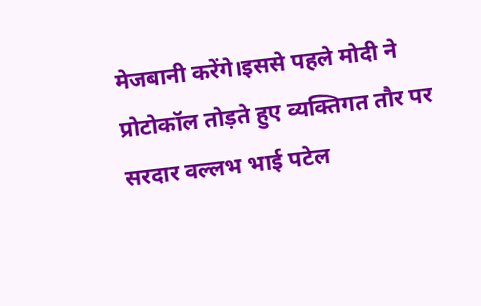मेजबानी करेंगे।इससे पहले मोदी ने प्रोटोकॉल तोड़ते हुए व्यक्तिगत तौर पर सरदार वल्लभ भाई पटेल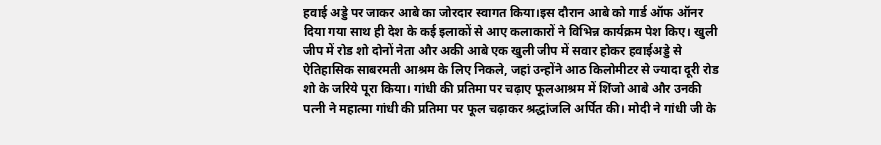हवाई अड्डे पर जाकर आबे का जोरदार स्वागत किया।इस दौरान आबे को गार्ड ऑफ ऑनर दिया गया साथ ही देश के कई इलाकों से आए कलाकारों ने विभिन्न कार्यक्रम पेश किए। खुली जीप में रोड शो दोनों नेता और अकी आबे एक खुली जीप में सवार होकर हवाईअड्डे से ऐतिहासिक साबरमती आश्रम के लिए निकले, जहां उन्होंने आठ किलोमीटर से ज्यादा दूरी रोड शो के जरिये पूरा किया। गांधी की प्रतिमा पर चढ़ाए फूलआश्रम में शिंजो आबे और उनकी पत्नी ने महात्मा गांधी की प्रतिमा पर फूल चढ़ाकर श्रद्धांजलि अर्पित की। मोदी ने गांधी जी के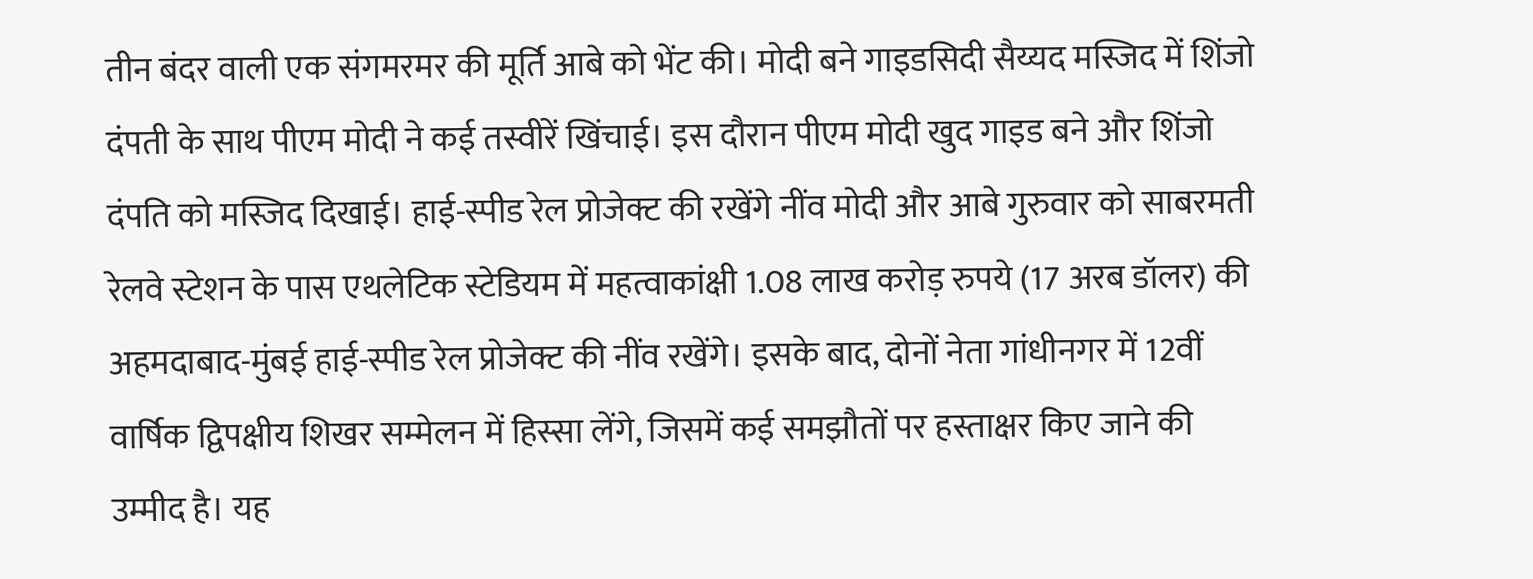तीन बंदर वाली एक संगमरमर की मूर्ति आबे को भेंट की। मोदी बने गाइडसिदी सैय्यद मस्जिद में शिंजो दंपती के साथ पीएम मोदी ने कई तस्वीरें खिंचाई। इस दौरान पीएम मोदी खुद गाइड बने और शिंजो दंपति को मस्जिद दिखाई। हाई-स्पीड रेल प्रोजेक्ट की रखेंगे नींव मोदी और आबे गुरुवार को साबरमती रेलवे स्टेशन के पास एथलेटिक स्टेडियम में महत्वाकांक्षी 1.08 लाख करोड़ रुपये (17 अरब डॉलर) की अहमदाबाद-मुंबई हाई-स्पीड रेल प्रोजेक्ट की नींव रखेंगे। इसके बाद, दोनों नेता गांधीनगर में 12वीं वार्षिक द्विपक्षीय शिखर सम्मेलन में हिस्सा लेंगे, जिसमें कई समझौतों पर हस्ताक्षर किए जाने की उम्मीद है। यह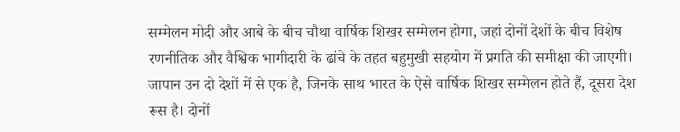सम्मेलन मोदी और आबे के बीच चौथा वार्षिक शिखर सम्मेलन होगा, जहां दोनों देशों के बीच विशेष रणनीतिक और वैश्विक भागीदारी के ढांचे के तहत बहुमुखी सहयोग में प्रगति की समीक्षा की जाएगी। जापान उन दो देशों में से एक है, जिनके साथ भारत के ऐसे वार्षिक शिखर सम्मेलन होते हैं, दूसरा देश रूस है। दोनों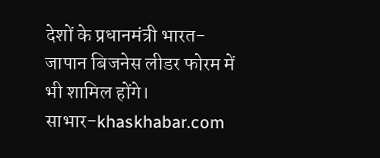देशों के प्रधानमंत्री भारत-जापान बिजनेस लीडर फोरम में भी शामिल होंगे।
साभार-khaskhabar.com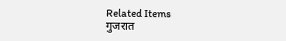Related Items
गुजरात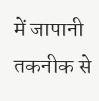में जापानी तकनीक से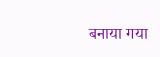बनाया गया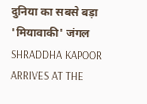दुनिया का सबसे बड़ा 'मियावाकी' जंगल
SHRADDHA KAPOOR ARRIVES AT THE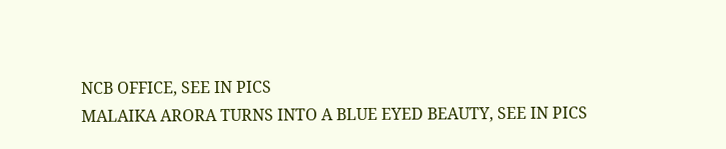NCB OFFICE, SEE IN PICS
MALAIKA ARORA TURNS INTO A BLUE EYED BEAUTY, SEE IN PICS